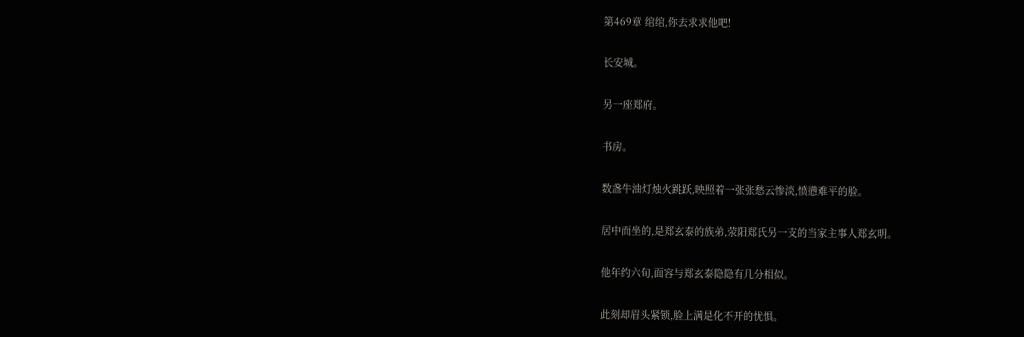第469章 绾绾,你去求求他吧!

长安城。

另一座郑府。

书房。

数盏牛油灯烛火跳跃,映照着一张张愁云惨淡,愤懑难平的脸。

居中而坐的,是郑玄泰的族弟,荥阳郑氏另一支的当家主事人郑玄明。

他年约六旬,面容与郑玄泰隐隐有几分相似。

此刻却眉头紧锁,脸上满是化不开的忧惧。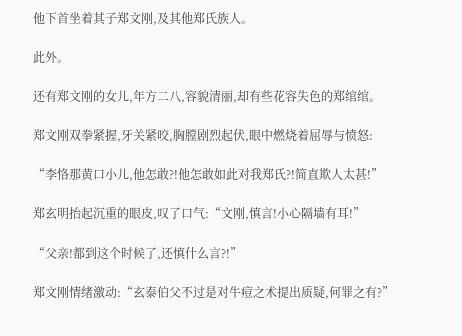他下首坐着其子郑文刚,及其他郑氏族人。

此外。

还有郑文刚的女儿,年方二八,容貌清丽,却有些花容失色的郑绾绾。

郑文刚双拳紧握,牙关紧咬,胸膛剧烈起伏,眼中燃烧着屈辱与愤怒:

“李恪那黄口小儿,他怎敢?!他怎敢如此对我郑氏?!简直欺人太甚!”

郑玄明抬起沉重的眼皮,叹了口气:“文刚,慎言!小心隔墙有耳!”

“父亲!都到这个时候了,还慎什么言?!”

郑文刚情绪激动:“玄泰伯父不过是对牛痘之术提出质疑,何罪之有?”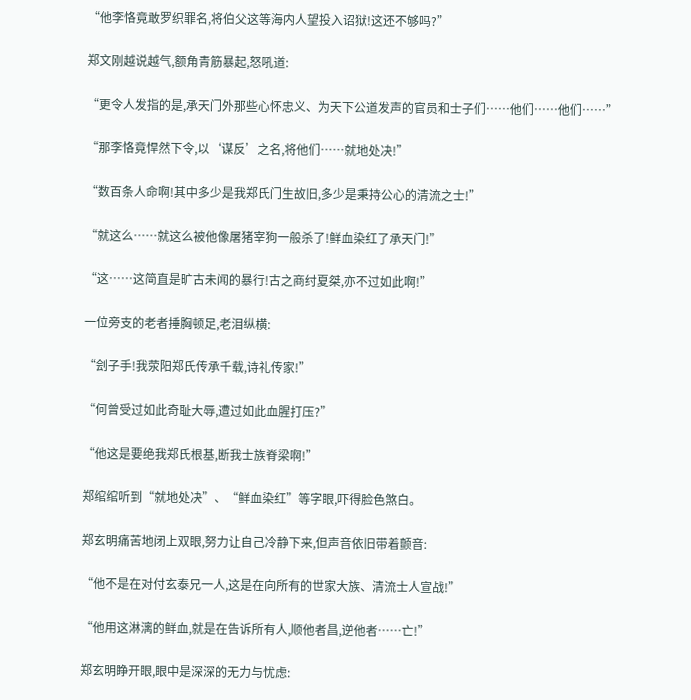“他李恪竟敢罗织罪名,将伯父这等海内人望投入诏狱!这还不够吗?”

郑文刚越说越气,额角青筋暴起,怒吼道:

“更令人发指的是,承天门外那些心怀忠义、为天下公道发声的官员和士子们……他们……他们……”

“那李恪竟悍然下令,以‘谋反’之名,将他们……就地处决!”

“数百条人命啊!其中多少是我郑氏门生故旧,多少是秉持公心的清流之士!”

“就这么……就这么被他像屠猪宰狗一般杀了!鲜血染红了承天门!”

“这……这简直是旷古未闻的暴行!古之商纣夏桀,亦不过如此啊!”

一位旁支的老者捶胸顿足,老泪纵横:

“刽子手!我荥阳郑氏传承千载,诗礼传家!”

“何曾受过如此奇耻大辱,遭过如此血腥打压?”

“他这是要绝我郑氏根基,断我士族脊梁啊!”

郑绾绾听到“就地处决”、“鲜血染红”等字眼,吓得脸色煞白。

郑玄明痛苦地闭上双眼,努力让自己冷静下来,但声音依旧带着颤音:

“他不是在对付玄泰兄一人,这是在向所有的世家大族、清流士人宣战!”

“他用这淋漓的鲜血,就是在告诉所有人,顺他者昌,逆他者……亡!”

郑玄明睁开眼,眼中是深深的无力与忧虑: